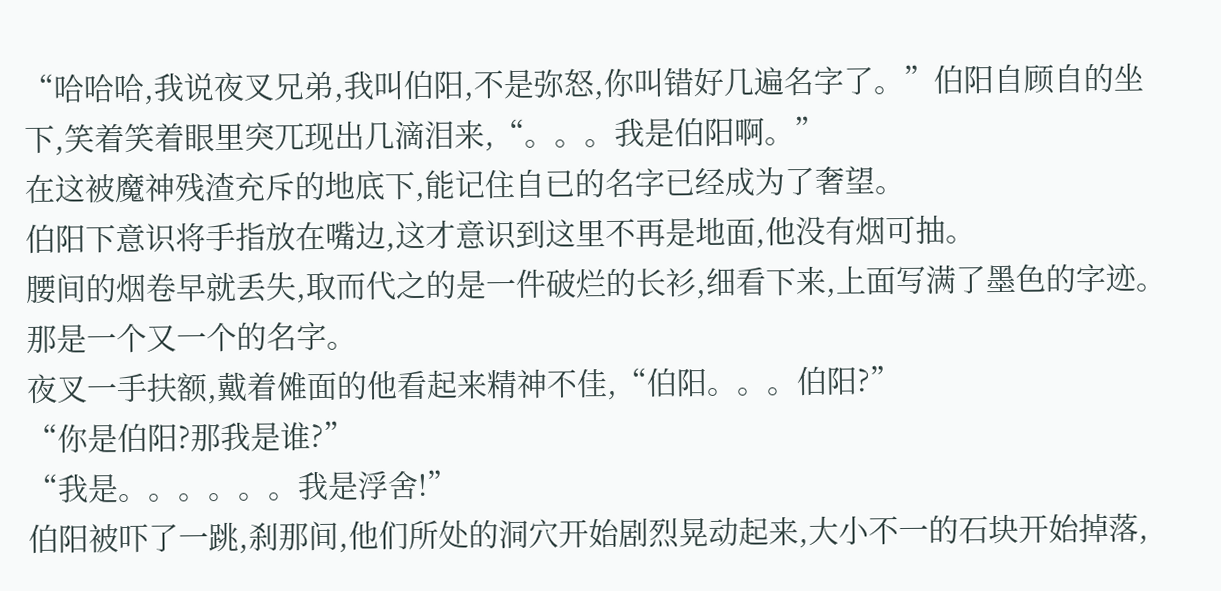“哈哈哈,我说夜叉兄弟,我叫伯阳,不是弥怒,你叫错好几遍名字了。”伯阳自顾自的坐下,笑着笑着眼里突兀现出几滴泪来,“。。。我是伯阳啊。”
在这被魔神残渣充斥的地底下,能记住自已的名字已经成为了奢望。
伯阳下意识将手指放在嘴边,这才意识到这里不再是地面,他没有烟可抽。
腰间的烟卷早就丢失,取而代之的是一件破烂的长衫,细看下来,上面写满了墨色的字迹。
那是一个又一个的名字。
夜叉一手扶额,戴着傩面的他看起来精神不佳,“伯阳。。。伯阳?”
“你是伯阳?那我是谁?”
“我是。。。。。。我是浮舍!”
伯阳被吓了一跳,刹那间,他们所处的洞穴开始剧烈晃动起来,大小不一的石块开始掉落,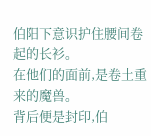伯阳下意识护住腰间卷起的长衫。
在他们的面前,是卷土重来的魔兽。
背后便是封印,伯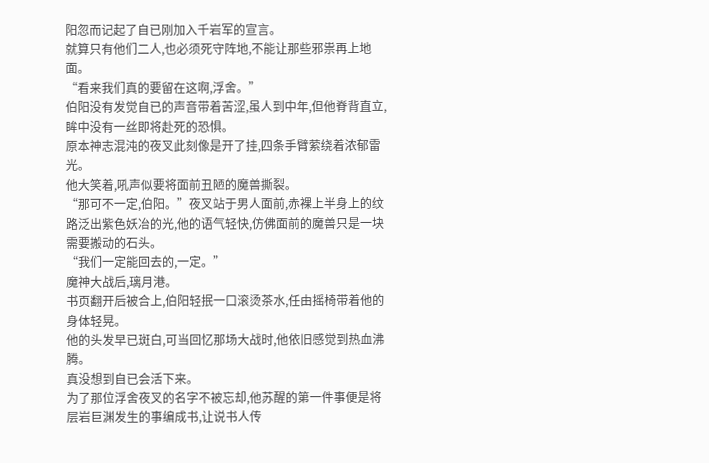阳忽而记起了自已刚加入千岩军的宣言。
就算只有他们二人,也必须死守阵地,不能让那些邪祟再上地面。
“看来我们真的要留在这啊,浮舍。”
伯阳没有发觉自已的声音带着苦涩,虽人到中年,但他脊背直立,眸中没有一丝即将赴死的恐惧。
原本神志混沌的夜叉此刻像是开了挂,四条手臂萦绕着浓郁雷光。
他大笑着,吼声似要将面前丑陋的魔兽撕裂。
“那可不一定,伯阳。”夜叉站于男人面前,赤裸上半身上的纹路泛出紫色妖冶的光,他的语气轻快,仿佛面前的魔兽只是一块需要搬动的石头。
“我们一定能回去的,一定。”
魔神大战后,璃月港。
书页翻开后被合上,伯阳轻抿一口滚烫茶水,任由摇椅带着他的身体轻晃。
他的头发早已斑白,可当回忆那场大战时,他依旧感觉到热血沸腾。
真没想到自已会活下来。
为了那位浮舍夜叉的名字不被忘却,他苏醒的第一件事便是将层岩巨渊发生的事编成书,让说书人传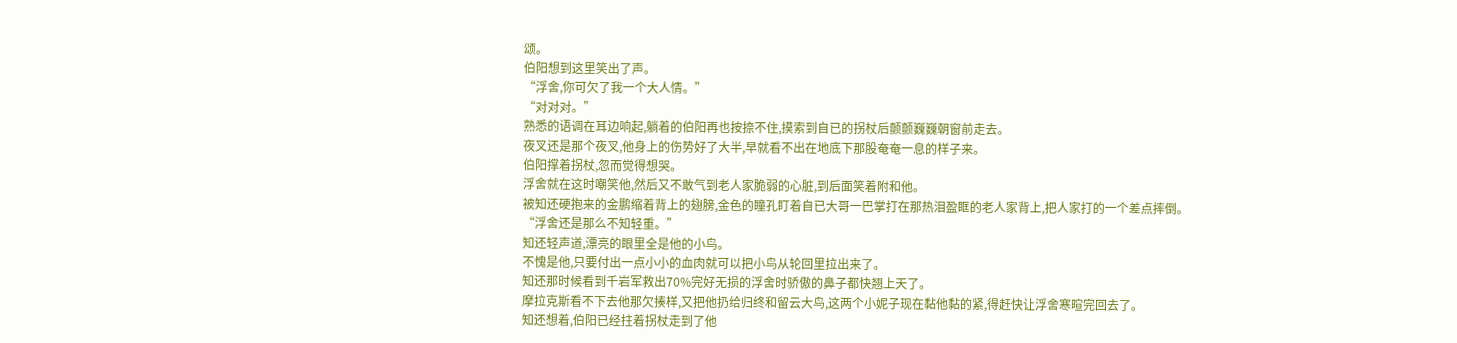颂。
伯阳想到这里笑出了声。
“浮舍,你可欠了我一个大人情。”
“对对对。”
熟悉的语调在耳边响起,躺着的伯阳再也按捺不住,摸索到自已的拐杖后颤颤巍巍朝窗前走去。
夜叉还是那个夜叉,他身上的伤势好了大半,早就看不出在地底下那股奄奄一息的样子来。
伯阳撑着拐杖,忽而觉得想哭。
浮舍就在这时嘲笑他,然后又不敢气到老人家脆弱的心脏,到后面笑着附和他。
被知还硬抱来的金鹏缩着背上的翅膀,金色的瞳孔盯着自已大哥一巴掌打在那热泪盈眶的老人家背上,把人家打的一个差点摔倒。
“浮舍还是那么不知轻重。”
知还轻声道,漂亮的眼里全是他的小鸟。
不愧是他,只要付出一点小小的血肉就可以把小鸟从轮回里拉出来了。
知还那时候看到千岩军救出70%完好无损的浮舍时骄傲的鼻子都快翘上天了。
摩拉克斯看不下去他那欠揍样,又把他扔给归终和留云大鸟,这两个小妮子现在黏他黏的紧,得赶快让浮舍寒暄完回去了。
知还想着,伯阳已经拄着拐杖走到了他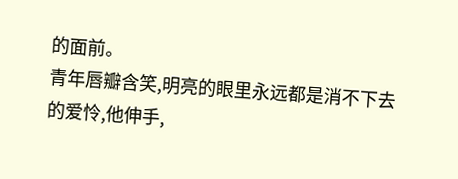的面前。
青年唇瓣含笑,明亮的眼里永远都是消不下去的爱怜,他伸手,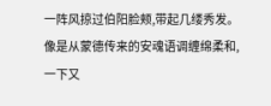一阵风掠过伯阳脸颊,带起几缕秀发。
像是从蒙德传来的安魂语调缠绵柔和,一下又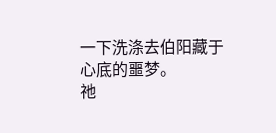一下洗涤去伯阳藏于心底的噩梦。
祂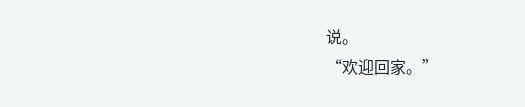说。
“欢迎回家。”